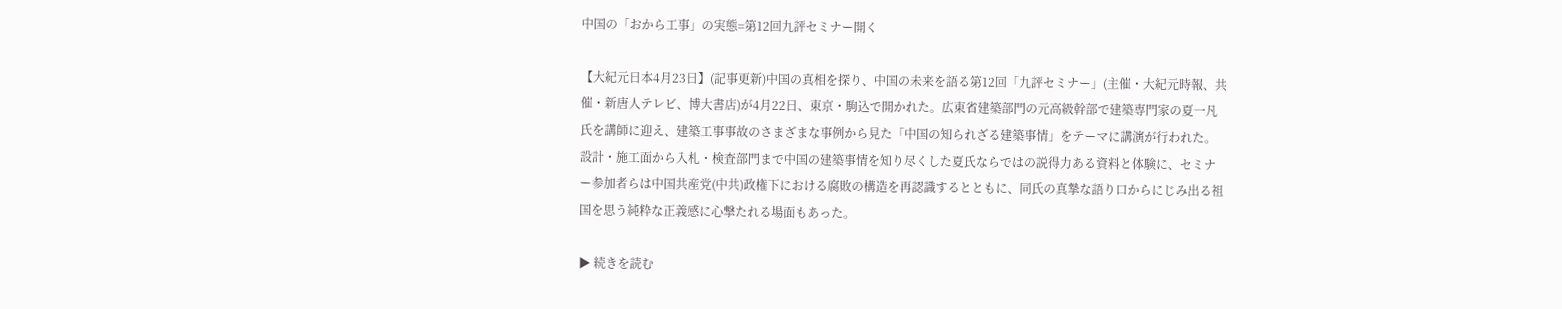中国の「おから工事」の実態=第12回九評セミナー開く

【大紀元日本4月23日】(記事更新)中国の真相を探り、中国の未来を語る第12回「九評セミナー」(主催・大紀元時報、共催・新唐人テレビ、博大書店)が4月22日、東京・駒込で開かれた。広東省建築部門の元高級幹部で建築専門家の夏一凡氏を講師に迎え、建築工事事故のさまざまな事例から見た「中国の知られざる建築事情」をテーマに講演が行われた。設計・施工面から入札・検査部門まで中国の建築事情を知り尽くした夏氏ならではの説得力ある資料と体験に、セミナー参加者らは中国共産党(中共)政権下における腐敗の構造を再認識するとともに、同氏の真摯な語り口からにじみ出る祖国を思う純粋な正義感に心撃たれる場面もあった。

▶ 続きを読む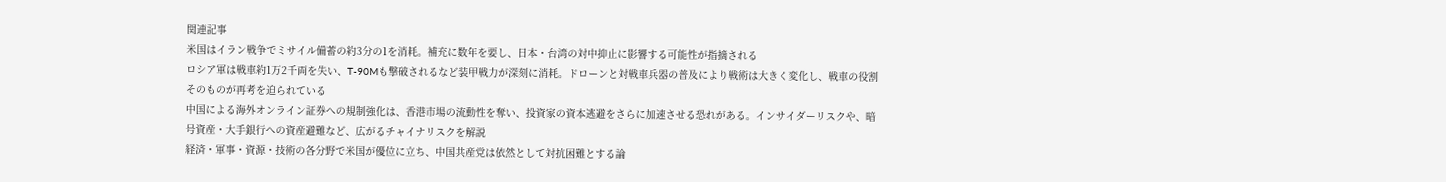関連記事
米国はイラン戦争でミサイル備蓄の約3分の1を消耗。補充に数年を要し、日本・台湾の対中抑止に影響する可能性が指摘される
ロシア軍は戦車約1万2千両を失い、T-90Mも撃破されるなど装甲戦力が深刻に消耗。ドローンと対戦車兵器の普及により戦術は大きく変化し、戦車の役割そのものが再考を迫られている
中国による海外オンライン証券への規制強化は、香港市場の流動性を奪い、投資家の資本逃避をさらに加速させる恐れがある。インサイダーリスクや、暗号資産・大手銀行への資産避難など、広がるチャイナリスクを解説
経済・軍事・資源・技術の各分野で米国が優位に立ち、中国共産党は依然として対抗困難とする論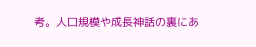考。人口規模や成長神話の裏にあ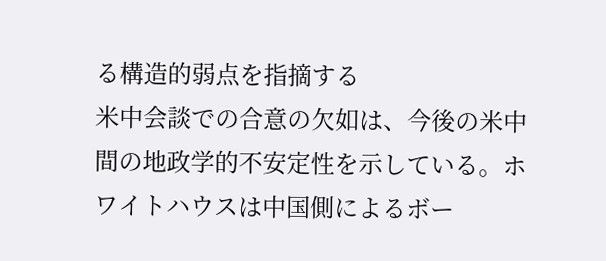る構造的弱点を指摘する
米中会談での合意の欠如は、今後の米中間の地政学的不安定性を示している。ホワイトハウスは中国側によるボー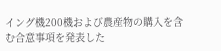イング機200機および農産物の購入を含む合意事項を発表した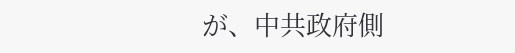が、中共政府側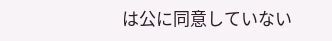は公に同意していない